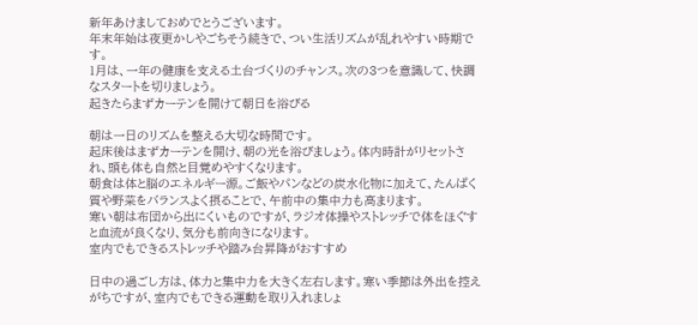新年あけましておめでとうございます。
年末年始は夜更かしやごちそう続きで、つい生活リズムが乱れやすい時期です。
1月は、一年の健康を支える土台づくりのチャンス。次の3つを意識して、快調なスタートを切りましょう。
起きたらまずカーテンを開けて朝日を浴びる

朝は一日のリズムを整える大切な時間です。
起床後はまずカーテンを開け、朝の光を浴びましょう。体内時計がリセットされ、頭も体も自然と目覚めやすくなります。
朝食は体と脳のエネルギー源。ご飯やパンなどの炭水化物に加えて、たんぱく質や野菜をバランスよく摂ることで、午前中の集中力も高まります。
寒い朝は布団から出にくいものですが、ラジオ体操やストレッチで体をほぐすと血流が良くなり、気分も前向きになります。
室内でもできるストレッチや踏み台昇降がおすすめ

日中の過ごし方は、体力と集中力を大きく左右します。寒い季節は外出を控えがちですが、室内でもできる運動を取り入れましょ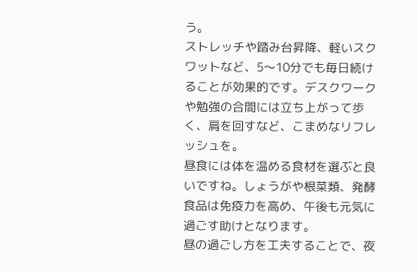う。
ストレッチや踏み台昇降、軽いスクワットなど、5〜10分でも毎日続けることが効果的です。デスクワークや勉強の合間には立ち上がって歩く、肩を回すなど、こまめなリフレッシュを。
昼食には体を温める食材を選ぶと良いですね。しょうがや根菜類、発酵食品は免疫力を高め、午後も元気に過ごす助けとなります。
昼の過ごし方を工夫することで、夜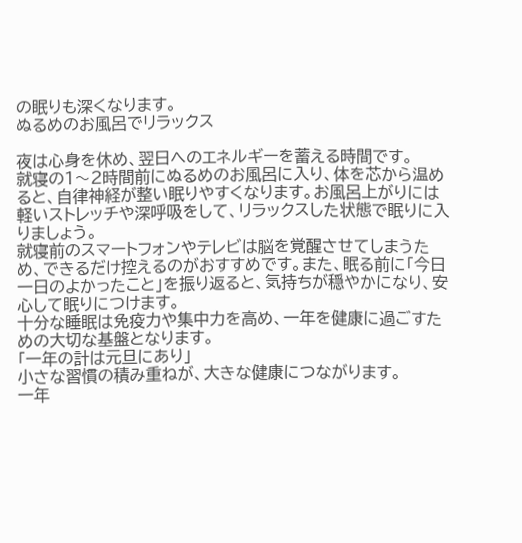の眠りも深くなります。
ぬるめのお風呂でリラックス

夜は心身を休め、翌日へのエネルギーを蓄える時間です。
就寝の1〜2時間前にぬるめのお風呂に入り、体を芯から温めると、自律神経が整い眠りやすくなります。お風呂上がりには軽いストレッチや深呼吸をして、リラックスした状態で眠りに入りましょう。
就寝前のスマートフォンやテレビは脳を覚醒させてしまうため、できるだけ控えるのがおすすめです。また、眠る前に「今日一日のよかったこと」を振り返ると、気持ちが穏やかになり、安心して眠りにつけます。
十分な睡眠は免疫力や集中力を高め、一年を健康に過ごすための大切な基盤となります。
「一年の計は元旦にあり」
小さな習慣の積み重ねが、大きな健康につながります。
一年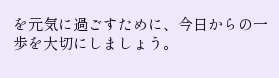を元気に過ごすために、今日からの一歩を大切にしましょう。